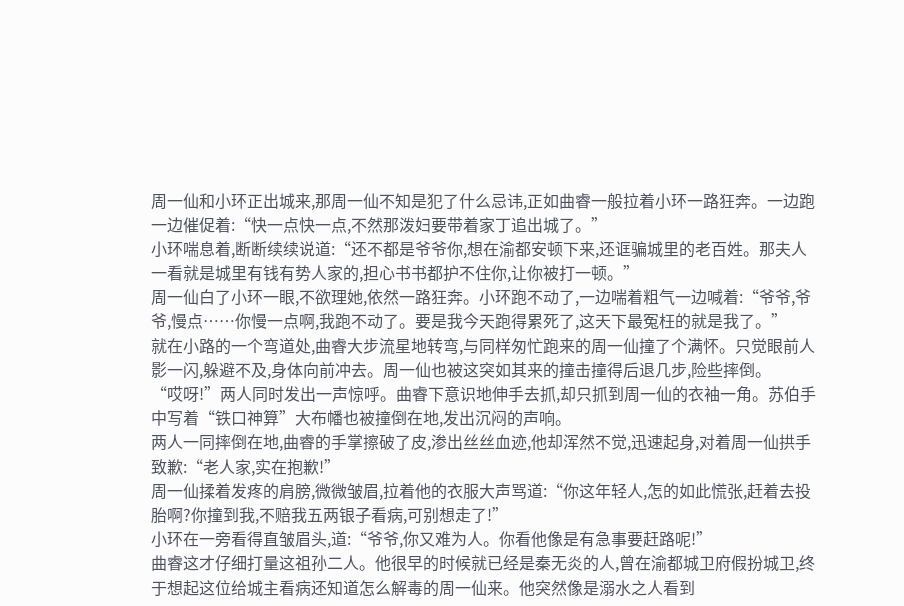周一仙和小环正出城来,那周一仙不知是犯了什么忌讳,正如曲睿一般拉着小环一路狂奔。一边跑一边催促着:“快一点快一点,不然那泼妇要带着家丁追出城了。”
小环喘息着,断断续续说道:“还不都是爷爷你,想在渝都安顿下来,还诓骗城里的老百姓。那夫人一看就是城里有钱有势人家的,担心书书都护不住你,让你被打一顿。”
周一仙白了小环一眼,不欲理她,依然一路狂奔。小环跑不动了,一边喘着粗气一边喊着:“爷爷,爷爷,慢点……你慢一点啊,我跑不动了。要是我今天跑得累死了,这天下最冤枉的就是我了。”
就在小路的一个弯道处,曲睿大步流星地转弯,与同样匆忙跑来的周一仙撞了个满怀。只觉眼前人影一闪,躲避不及,身体向前冲去。周一仙也被这突如其来的撞击撞得后退几步,险些摔倒。
“哎呀!”两人同时发出一声惊呼。曲睿下意识地伸手去抓,却只抓到周一仙的衣袖一角。苏伯手中写着“铁口神算”大布幡也被撞倒在地,发出沉闷的声响。
两人一同摔倒在地,曲睿的手掌擦破了皮,渗出丝丝血迹,他却浑然不觉,迅速起身,对着周一仙拱手致歉:“老人家,实在抱歉!”
周一仙揉着发疼的肩膀,微微皱眉,拉着他的衣服大声骂道:“你这年轻人,怎的如此慌张,赶着去投胎啊?你撞到我,不赔我五两银子看病,可别想走了!”
小环在一旁看得直皱眉头,道:“爷爷,你又难为人。你看他像是有急事要赶路呢!”
曲睿这才仔细打量这祖孙二人。他很早的时候就已经是秦无炎的人,曾在渝都城卫府假扮城卫,终于想起这位给城主看病还知道怎么解毒的周一仙来。他突然像是溺水之人看到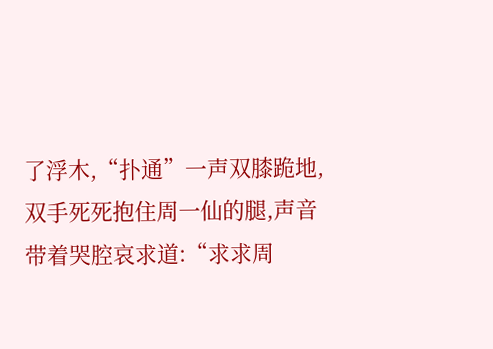了浮木,“扑通”一声双膝跪地,双手死死抱住周一仙的腿,声音带着哭腔哀求道:“求求周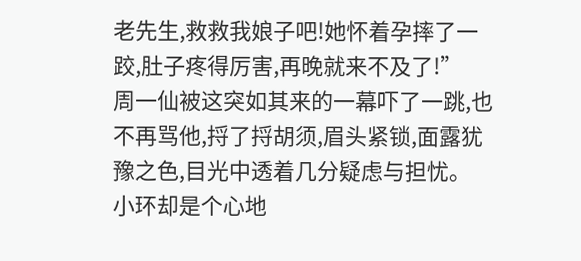老先生,救救我娘子吧!她怀着孕摔了一跤,肚子疼得厉害,再晚就来不及了!”
周一仙被这突如其来的一幕吓了一跳,也不再骂他,捋了捋胡须,眉头紧锁,面露犹豫之色,目光中透着几分疑虑与担忧。
小环却是个心地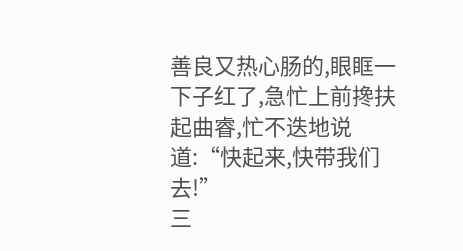善良又热心肠的,眼眶一下子红了,急忙上前搀扶起曲睿,忙不迭地说道:“快起来,快带我们去!”
三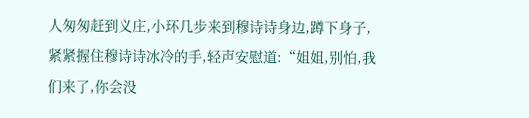人匆匆赶到义庄,小环几步来到穆诗诗身边,蹲下身子,紧紧握住穆诗诗冰冷的手,轻声安慰道:“姐姐,别怕,我们来了,你会没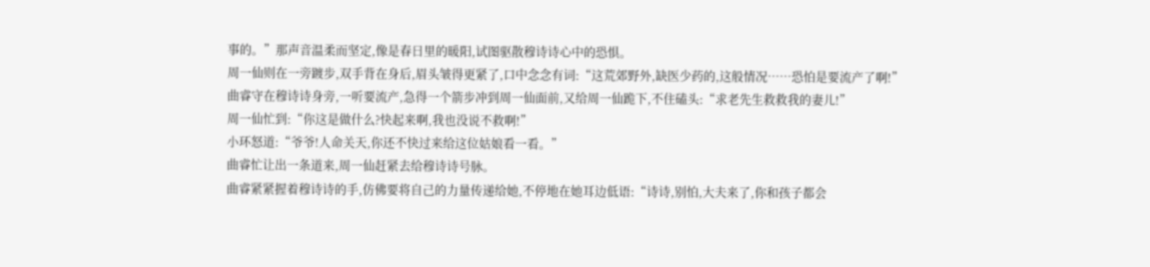事的。”那声音温柔而坚定,像是春日里的暖阳,试图驱散穆诗诗心中的恐惧。
周一仙则在一旁踱步,双手背在身后,眉头皱得更紧了,口中念念有词:“这荒郊野外,缺医少药的,这般情况……恐怕是要流产了啊!”
曲睿守在穆诗诗身旁,一听要流产,急得一个箭步冲到周一仙面前,又给周一仙跪下,不住磕头:“求老先生救救我的妻儿!”
周一仙忙到:“你这是做什么?快起来啊,我也没说不救啊!”
小环怒道:“爷爷!人命关天,你还不快过来给这位姑娘看一看。”
曲睿忙让出一条道来,周一仙赶紧去给穆诗诗号脉。
曲睿紧紧握着穆诗诗的手,仿佛要将自己的力量传递给她,不停地在她耳边低语:“诗诗,别怕,大夫来了,你和孩子都会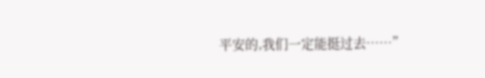平安的,我们一定能挺过去……”